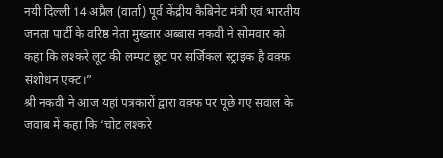नयी दिल्ली 14 अप्रैल (वार्ता) पूर्व केंद्रीय कैबिनेट मंत्री एवं भारतीय जनता पार्टी के वरिष्ठ नेता मुख्तार अब्बास नकवी ने सोमवार को कहा कि लश्करे लूट की लम्पट छूट पर सर्जिकल स्ट्राइक है वक़्फ़ संशोधन एक्ट।”
श्री नकवी ने आज यहां पत्रकारों द्वारा वक़्फ पर पूछे गए सवाल के जवाब में कहा कि ‘चोट लश्करे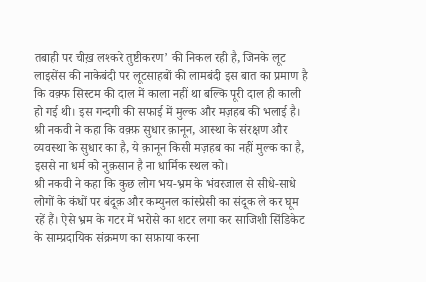तबाही पर चीख़ लश्करे तुष्टीकरण’ की निकल रही है, जिनके लूट लाइसेंस की नाकेबंदी पर लूटसाहबों की लामबंदी इस बात का प्रमाण है कि वक़्फ सिस्टम की दाल में काला नहीं था बल्कि पूरी दाल ही काली हो गई थी। इस गन्दगी की सफाई में मुल्क और मज़हब की भलाई है।
श्री नकवी ने कहा कि वक़्फ़ सुधार क़ानून, आस्था के संरक्षण और व्यवस्था के सुधार का है, ये क़ानून किसी मज़हब का नहीं मुल्क का है, इससे ना धर्म को नुक़सान है ना धार्मिक स्थल को।
श्री नकवी ने कहा कि कुछ लोग भय-भ्रम के भंवरजाल से सीधे-साधे लोगों के कंधों पर बंदूक़ और कम्युनल कांस्प्रेसी का संदूक ले कर घूम रहें हैं। ऐसे भ्रम के गटर में भरोसे का शटर लगा कर साजिशी सिंडिकेट के साम्प्रदायिक संक्रमण का सफ़ाया करना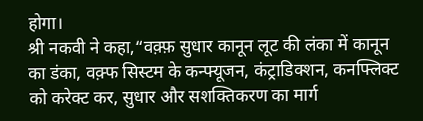होगा।
श्री नकवी ने कहा,“वक़्फ़ सुधार कानून लूट की लंका में कानून का डंका, वक़्फ सिस्टम के कन्फ्यूजन, कंट्राडिक्शन, कनफ्लिक्ट को करेक्ट कर, सुधार और सशक्तिकरण का मार्ग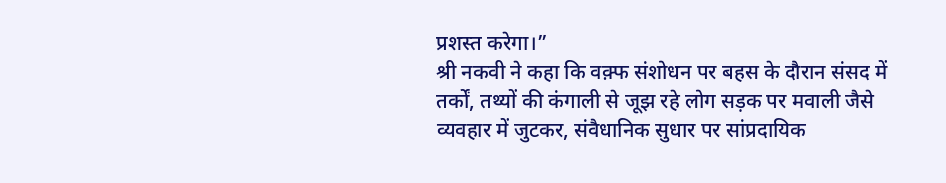प्रशस्त करेगा।”
श्री नकवी ने कहा कि वक़्फ संशोधन पर बहस के दौरान संसद में तर्कों, तथ्यों की कंगाली से जूझ रहे लोग सड़क पर मवाली जैसे व्यवहार में जुटकर, संवैधानिक सुधार पर सांप्रदायिक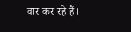वार कर रहे हैं।